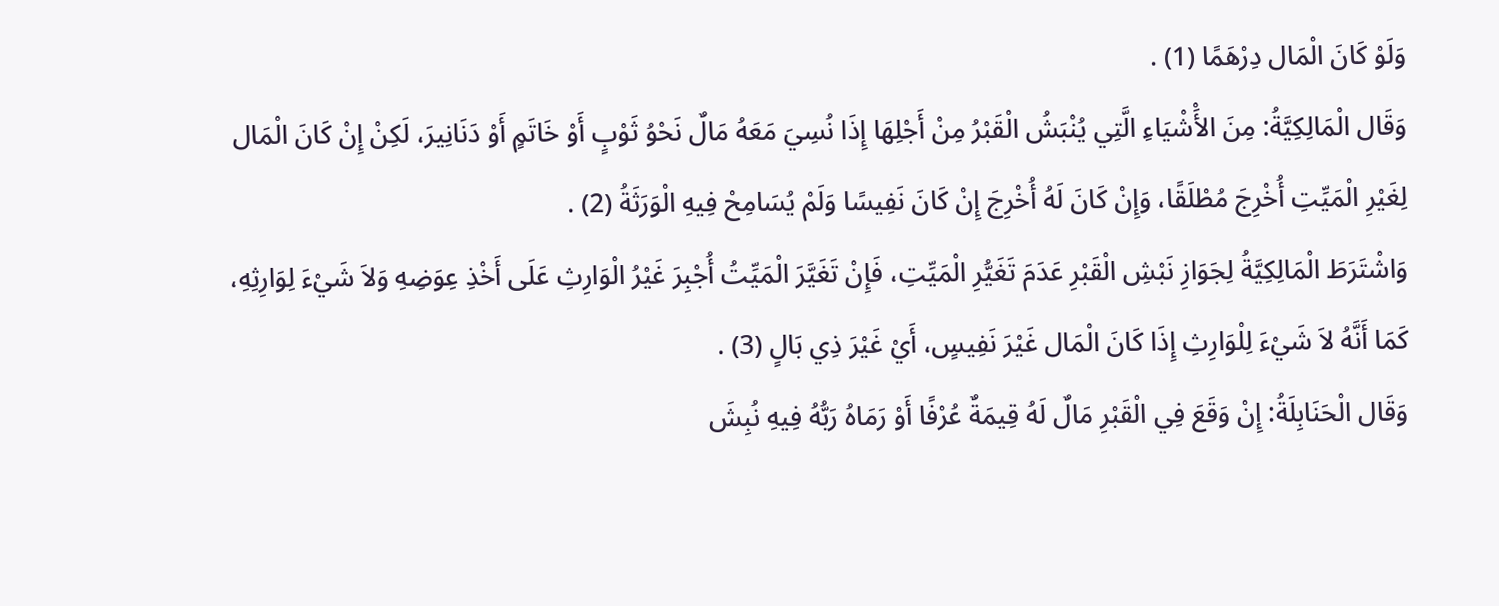وَلَوْ كَانَ الْمَال دِرْهَمًا (1) .
وَقَال الْمَالِكِيَّةُ: مِنَ الأَْشْيَاءِ الَّتِي يُنْبَشُ الْقَبْرُ مِنْ أَجْلِهَا إِذَا نُسِيَ مَعَهُ مَالٌ نَحْوُ ثَوْبٍ أَوْ خَاتَمٍ أَوْ دَنَانِيرَ، لَكِنْ إِنْ كَانَ الْمَال لِغَيْرِ الْمَيِّتِ أُخْرِجَ مُطْلَقًا، وَإِنْ كَانَ لَهُ أُخْرِجَ إِنْ كَانَ نَفِيسًا وَلَمْ يُسَامِحْ فِيهِ الْوَرَثَةُ (2) .
وَاشْتَرَطَ الْمَالِكِيَّةُ لِجَوَازِ نَبْشِ الْقَبْرِ عَدَمَ تَغَيُّرِ الْمَيِّتِ، فَإِنْ تَغَيَّرَ الْمَيِّتُ أُجْبِرَ غَيْرُ الْوَارِثِ عَلَى أَخْذِ عِوَضِهِ وَلاَ شَيْءَ لِوَارِثِهِ، كَمَا أَنَّهُ لاَ شَيْءَ لِلْوَارِثِ إِذَا كَانَ الْمَال غَيْرَ نَفِيسٍ، أَيْ غَيْرَ ذِي بَالٍ (3) .
وَقَال الْحَنَابِلَةُ: إِنْ وَقَعَ فِي الْقَبْرِ مَالٌ لَهُ قِيمَةٌ عُرْفًا أَوْ رَمَاهُ رَبُّهُ فِيهِ نُبِشَ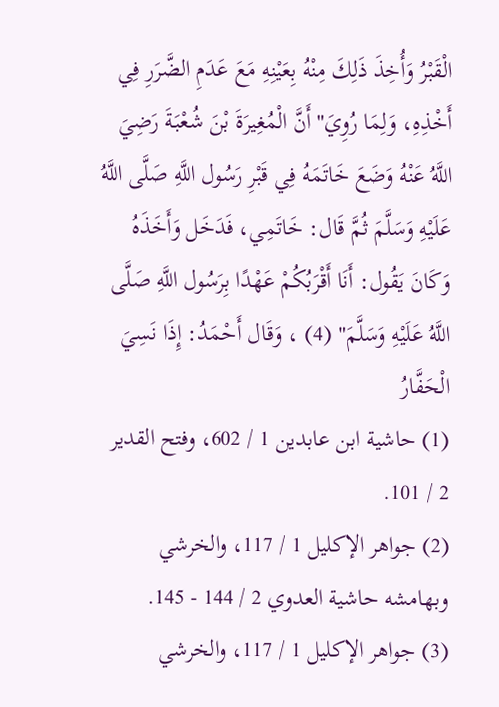الْقَبْرُ وَأُخِذَ ذَلِكَ مِنْهُ بِعَيْنِهِ مَعَ عَدَمِ الضَّرَرِ فِي أَخْذِهِ، وَلِمَا رُوِيَ"أَنَّ الْمُغِيرَةَ بْنَ شُعْبَةَ رَضِيَ اللَّهُ عَنْهُ وَضَعَ خَاتَمَهُ فِي قَبْرِ رَسُول اللَّهِ صَلَّى اللَّهُ عَلَيْهِ وَسَلَّمَ ثُمَّ قَال: خَاتَمِي، فَدَخَل وَأَخَذَهُ وَكَانَ يَقُول: أَنَا أَقْرَبُكُمْ عَهْدًا بِرَسُول اللَّهِ صَلَّى اللَّهُ عَلَيْهِ وَسَلَّمَ" (4) ، وَقَال أَحْمَدُ: إِذَا نَسِيَ الْحَفَّارُ
(1) حاشية ابن عابدين 1 / 602، وفتح القدير 2 / 101.
(2) جواهر الإكليل 1 / 117، والخرشي وبهامشه حاشية العدوي 2 / 144 - 145.
(3) جواهر الإكليل 1 / 117، والخرشي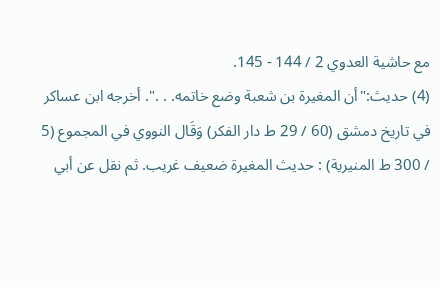مع حاشية العدوي 2 / 144 - 145.
(4) حديث:"أن المغيرة بن شعبة وضع خاتمه. . .". أخرجه ابن عساكر في تاريخ دمشق (60 / 29 ط دار الفكر) وَقَال النووي في المجموع (5 / 300 ط المنيرية) : حديث المغيرة ضعيف غريب. ثم نقل عن أبي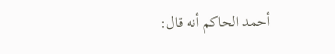أحمد الحاكم أنه قال: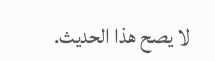لا يصح هذا الحديث.